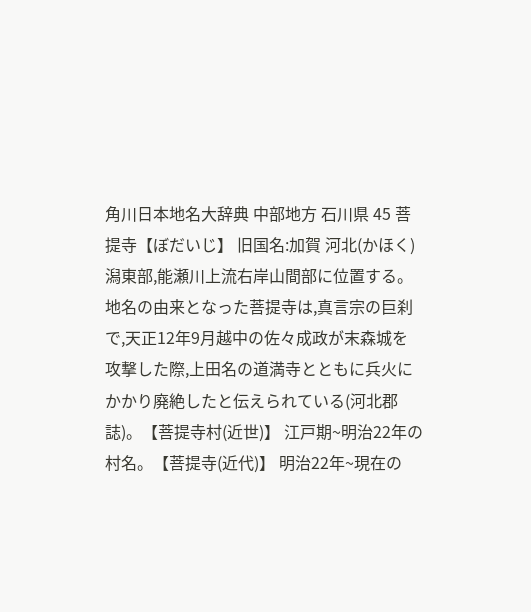角川日本地名大辞典 中部地方 石川県 45 菩提寺【ぼだいじ】 旧国名:加賀 河北(かほく)潟東部,能瀬川上流右岸山間部に位置する。地名の由来となった菩提寺は,真言宗の巨刹で,天正12年9月越中の佐々成政が末森城を攻撃した際,上田名の道満寺とともに兵火にかかり廃絶したと伝えられている(河北郡誌)。【菩提寺村(近世)】 江戸期~明治22年の村名。【菩提寺(近代)】 明治22年~現在の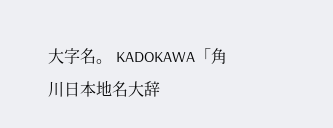大字名。 KADOKAWA「角川日本地名大辞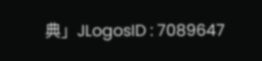典」JLogosID : 7089647